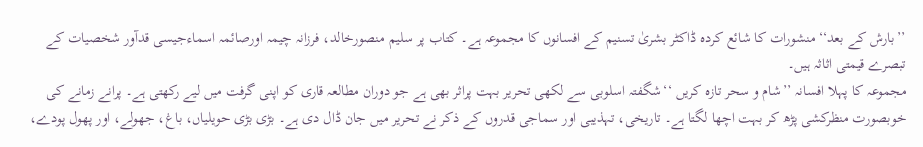’’بارش کے بعد‘‘منشورات کا شائع کردہ ڈاکٹر بشریٰ تسنیم کے افسانوں کا مجموعہ ہے۔ کتاب پر سلیم منصورخالد، فرزانہ چیمہ اورصائمہ اسماءجیسی قدآور شخصیات کے تبصرے قیمتی اثاثہ ہیں۔
مجموعہ کا پہلا افسانہ ’’شام و سحر تازہ کریں ‘‘شگفتہ اسلوبی سے لکھی تحریر بہت پراثر بھی ہے جو دوران مطالعہ قاری کو اپنی گرفت میں لیے رکھتی ہے۔ پرانے زمانے کی خوبصورت منظرکشی پڑھ کر بہت اچھا لگتا ہے۔ تاریخی، تہذیبی اور سماجی قدروں کے ذکر نے تحریر میں جان ڈال دی ہے۔ بڑی بڑی حویلیاں، باغ، جھولے، اور پھول پودے،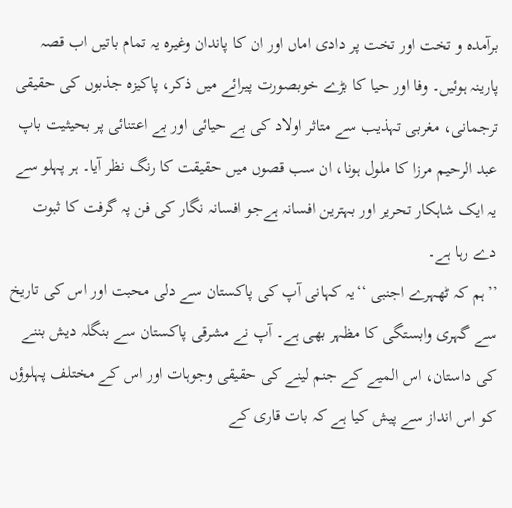برآمدہ و تخت اور تخت پر دادی اماں اور ان کا پاندان وغیرہ یہ تمام باتیں اب قصہ پارینہ ہوئیں۔ وفا اور حیا کا بڑے خوبصورت پیرائے میں ذکر، پاکیزہ جذبوں کی حقیقی ترجمانی، مغربی تہذیب سے متاثر اولاد کی بے حیائی اور بے اعتنائی پر بحیثیت باپ عبد الرحیم مرزا کا ملول ہونا، ان سب قصوں میں حقیقت کا رنگ نظر آیا۔ ہر پہلو سے یہ ایک شاہکار تحریر اور بہترین افسانہ ہےجو افسانہ نگار کی فن پہ گرفت کا ثبوت دے رہا ہے۔
’’ہم کہ ٹھہرے اجنبی ‘‘یہ کہانی آپ کی پاکستان سے دلی محبت اور اس کی تاریخ سے گہری وابستگی کا مظہر بھی ہے۔ آپ نے مشرقی پاکستان سے بنگلہ دیش بننے کی داستان، اس المیے کے جنم لینے کی حقیقی وجوہات اور اس کے مختلف پہلوؤں کو اس انداز سے پیش کیا ہے کہ بات قاری کے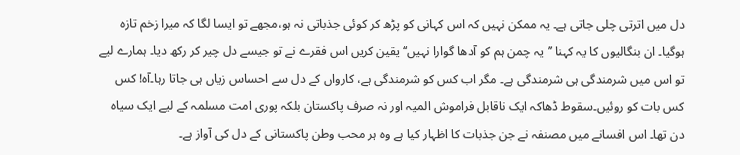دل میں اترتی چلی جاتی ہے۔ یہ ممکن نہیں کہ اس کہانی کو پڑھ کر کوئی جذباتی نہ ہو،مجھے تو ایسا لگا کہ میرا زخم تازہ ہوگیا۔ ان بنگالیوں کا یہ کہنا ’’یہ چمن ہم کو آدھا گوارا نہیں‘‘ یقین کریں اس فقرے نے تو جیسے دل چیر کر رکھ دیا۔ ہمارے لیے تو اس میں شرمندگی ہی شرمندگی ہے۔ مگر اب کس کو شرمندگی ہے، کارواں کے دل سے احساس زیاں ہی جاتا رہا۔آہ! کس کس بات کو روئیں۔سقوط ڈھاکہ ایک ناقابل فراموش المیہ اور نہ صرف پاکستان بلکہ پوری امت مسلمہ کے لیے ایک سیاہ دن تھا۔ اس افسانے میں مصنفہ نے جن جذبات کا اظہار کیا ہے وہ ہر محب وطن پاکستانی کے دل کی آواز ہے۔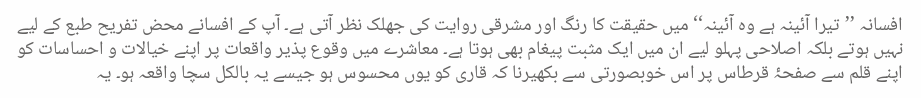افسانہ ’’تیرا آئینہ ہے وہ آئینہ‘‘ میں حقیقت کا رنگ اور مشرقی روایت کی جھلک نظر آتی ہے۔ آپ کے افسانے محض تفریح طبع کے لیے نہیں ہوتے بلکہ اصلاحی پہلو لیے ان میں ایک مثبت پیغام بھی ہوتا ہے۔ معاشرے میں وقوع پذیر واقعات پر اپنے خیالات و احساسات کو اپنے قلم سے صفحۂ قرطاس پر اس خوبصورتی سے بکھیرنا کہ قاری کو یوں محسوس ہو جیسے یہ بالکل سچا واقعہ ہو۔ یہ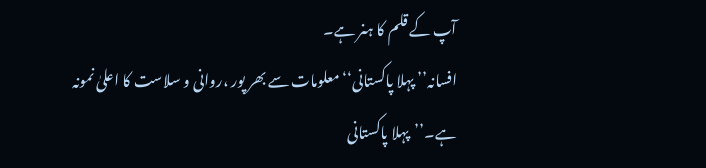آپ کے قلم کا ہنر ہے۔
افسانہ’’ پہلا پاکستانی‘‘ معلومات سے بھر پور ،روانی و سلاست کا اعلیٰ نمونہ ہے۔’’پہلا پاکستانی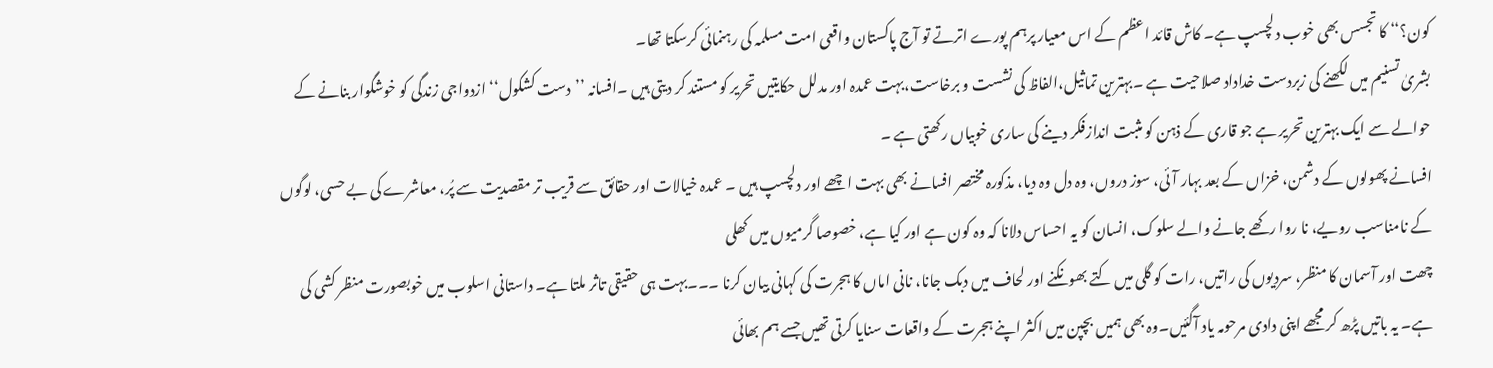کون؟‘‘ کا تجسس بھی خوب دلچسپ ہے۔ کاش قائد اعظم کے اس معیار پرہم پورے اترتے تو آج پاکستان واقعی امت مسلمہ کی رہنمائی کرسکتا تھا۔
بشریٰ تسنیم میں لکھنے کی زبردست خداداد صلاحیت ہے ۔بہترین تماثیل،الفاظ کی نشست و برخاست،بہت عمدہ اور مدلل حکایتیں تحریر کو مستند کر دیتی ہیں ۔افسانہ ’’دست کشکول‘‘ ازدواجی زندگی کو خوشگوار بنانے کے حوالے سے ایک بہترین تحریر ہے جو قاری کے ذہن کو مثبت اندازفکر دینے کی ساری خوبیاں رکھتی ہے ۔
افسانے پھولوں کے دشمن، خزاں کے بعد بہار آئی، سوز دروں، وہ دل وہ دیا، مذکورہ مختصر افسانے بھی بہت اچھے اور دلچسپ ہیں ۔ عمدہ خیالات اور حقائق سے قریب تر مقصدیت سے پُر، معاشرے کی بے حسی، لوگوں کے نامناسب رویے، نا روا رکھے جانے والے سلوک، انسان کو یہ احساس دلانا کہ وہ کون ہے اور کیا ہے، خصوصا گرمیوں میں کھلی
چھت اور آسمان کا منظر، سردیوں کی راتیں، رات کو گلی میں کتے بھونکنے اور لحاف میں دبک جانا، نانی اماں کا ہجرت کی کہانی بیان کرنا ۔۔۔بہت ہی حقیقی تاثر ملتا ہے۔ داستانی اسلوب میں خوبصورت منظر کشی کی ہے۔ یہ باتیں پڑھ کر مجھے اپنی دادی مرحومہ یاد آگئیں۔وہ بھی ہمیں بچپن میں اکثر اپنے ہجرت کے واقعات سنایا کرتی تھیں جسے ہم بھائی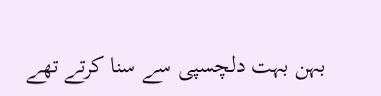بہن بہت دلچسپی سے سنا کرتے تھے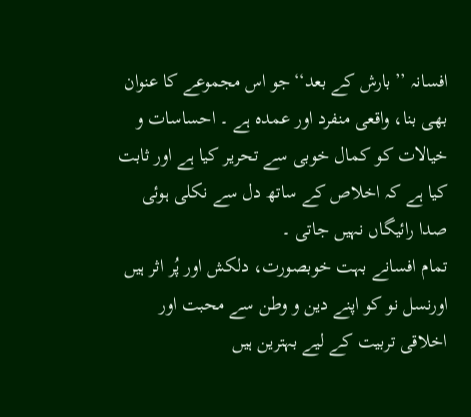افسانہ ’’بارش کے بعد‘‘جو اس مجموعے کا عنوان بھی بنا، واقعی منفرد اور عمدہ ہے ۔ احساسات و خیالات کو کمال خوبی سے تحریر کیا ہے اور ثابت کیا ہے کہ اخلاص کے ساتھ دل سے نکلی ہوئی صدا رائیگاں نہیں جاتی ۔
تمام افسانے بہت خوبصورت، دلکش اور پُر اثر ہیں اورنسل نو کو اپنے دین و وطن سے محبت اور اخلاقی تربیت کے لیے بہترین ہیں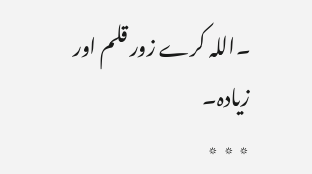۔اللہ کرے زور قلم اور زیادہ۔
٭ ٭ ٭